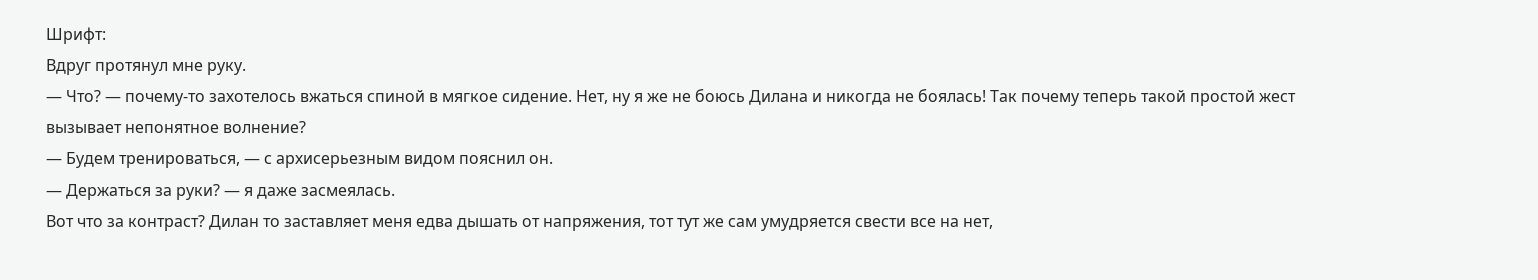Шрифт:
Вдруг протянул мне руку.
— Что? — почему-то захотелось вжаться спиной в мягкое сидение. Нет, ну я же не боюсь Дилана и никогда не боялась! Так почему теперь такой простой жест вызывает непонятное волнение?
— Будем тренироваться, — с архисерьезным видом пояснил он.
— Держаться за руки? — я даже засмеялась.
Вот что за контраст? Дилан то заставляет меня едва дышать от напряжения, тот тут же сам умудряется свести все на нет,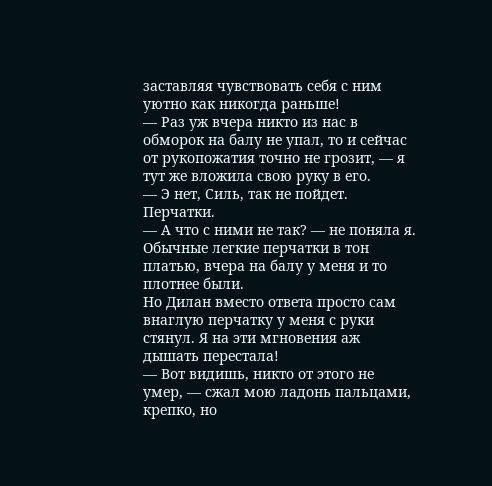заставляя чувствовать себя с ним уютно как никогда раньше!
— Раз уж вчера никто из нас в обморок на балу не упал, то и сейчас от рукопожатия точно не грозит, — я тут же вложила свою руку в его.
— Э нет, Силь, так не пойдет. Перчатки.
— А что с ними не так? — не поняла я. Обычные легкие перчатки в тон платью, вчера на балу у меня и то плотнее были.
Но Дилан вместо ответа просто сам внаглую перчатку у меня с руки стянул. Я на эти мгновения аж дышать перестала!
— Вот видишь, никто от этого не умер, — сжал мою ладонь пальцами, крепко, но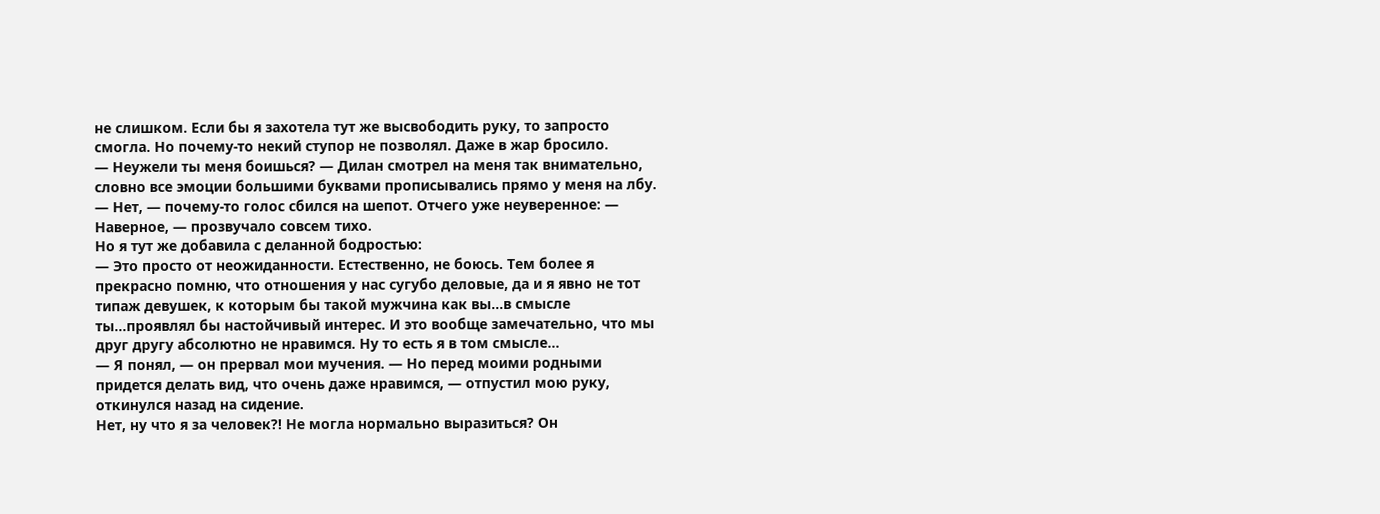не слишком. Если бы я захотела тут же высвободить руку, то запросто смогла. Но почему-то некий ступор не позволял. Даже в жар бросило.
— Неужели ты меня боишься? — Дилан смотрел на меня так внимательно, словно все эмоции большими буквами прописывались прямо у меня на лбу.
— Нет, — почему-то голос сбился на шепот. Отчего уже неуверенное: — Наверное, — прозвучало совсем тихо.
Но я тут же добавила с деланной бодростью:
— Это просто от неожиданности. Естественно, не боюсь. Тем более я прекрасно помню, что отношения у нас сугубо деловые, да и я явно не тот типаж девушек, к которым бы такой мужчина как вы…в смысле ты…проявлял бы настойчивый интерес. И это вообще замечательно, что мы друг другу абсолютно не нравимся. Ну то есть я в том смысле…
— Я понял, — он прервал мои мучения. — Но перед моими родными придется делать вид, что очень даже нравимся, — отпустил мою руку, откинулся назад на сидение.
Нет, ну что я за человек?! Не могла нормально выразиться? Он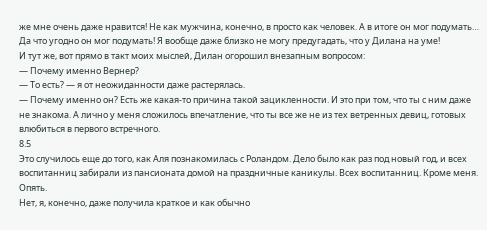же мне очень даже нравится! Не как мужчина, конечно, в просто как человек. А в итоге он мог подумать… Да что угодно он мог подумать! Я вообще даже близко не могу предугадать, что у Дилана на уме!
И тут же, вот прямо в такт моих мыслей, Дилан огорошил внезапным вопросом:
— Почему именно Вернер?
— То есть? — я от неожиданности даже растерялась.
— Почему именно он? Есть же какая-то причина такой зацикленности. И это при том, что ты с ним даже не знакома. А лично у меня сложилось впечатление, что ты все же не из тех ветренных девиц, готовых влюбиться в первого встречного.
8.5
Это случилось еще до того, как Аля познакомилась с Роландом. Дело было как раз под новый год, и всех воспитанниц забирали из пансионата домой на праздничные каникулы. Всех воспитанниц. Кроме меня. Опять.
Нет, я, конечно, даже получила краткое и как обычно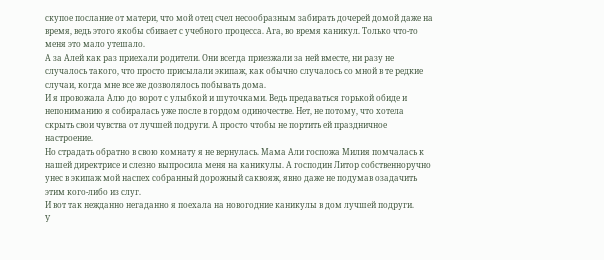скупое послание от матери, что мой отец счел несообразным забирать дочерей домой даже на время, ведь этого якобы сбивает с учебного процесса. Ага, во время каникул. Только что-то меня это мало утешало.
А за Алей как раз приехали родители. Они всегда приезжали за ней вместе, ни разу не случалось такого, что просто присылали экипаж, как обычно случалось со мной в те редкие случаи, когда мне все же дозволялось побывать дома.
И я провожала Алю до ворот с улыбкой и шуточками. Ведь предаваться горькой обиде и непониманию я собиралась уже после в гордом одиночестве. Нет, не потому, что хотела скрыть свои чувства от лучшей подруги. А просто чтобы не портить ей праздничное настроение.
Но страдать обратно в свою комнату я не вернулась. Мама Али госпожа Милия помчалась к нашей директрисе и слезно выпросила меня на каникулы. А господин Литор собственноручно унес в экипаж мой наспех собранный дорожный саквояж, явно даже не подумав озадачить этим кого-либо из слуг.
И вот так нежданно негаданно я поехала на новогодние каникулы в дом лучшей подруги.
У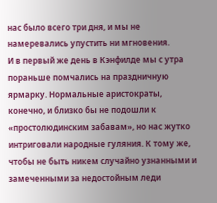нас было всего три дня, и мы не намеревались упустить ни мгновения.
И в первый же день в Кэнфилде мы с утра пораньше помчались на праздничную ярмарку. Нормальные аристократы, конечно, и близко бы не подошли к «простолюдинским забавам», но нас жутко интриговали народные гуляния. К тому же, чтобы не быть никем случайно узнанными и замеченными за недостойным леди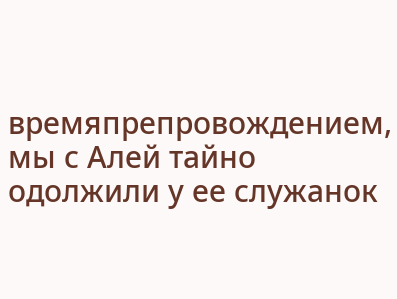времяпрепровождением, мы с Алей тайно одолжили у ее служанок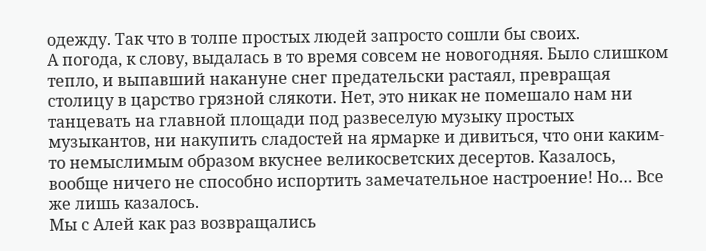одежду. Так что в толпе простых людей запросто сошли бы своих.
А погода, к слову, выдалась в то время совсем не новогодняя. Было слишком тепло, и выпавший накануне снег предательски растаял, превращая столицу в царство грязной слякоти. Нет, это никак не помешало нам ни танцевать на главной площади под развеселую музыку простых музыкантов, ни накупить сладостей на ярмарке и дивиться, что они каким-то немыслимым образом вкуснее великосветских десертов. Казалось, вообще ничего не способно испортить замечательное настроение! Но… Все же лишь казалось.
Мы с Алей как раз возвращались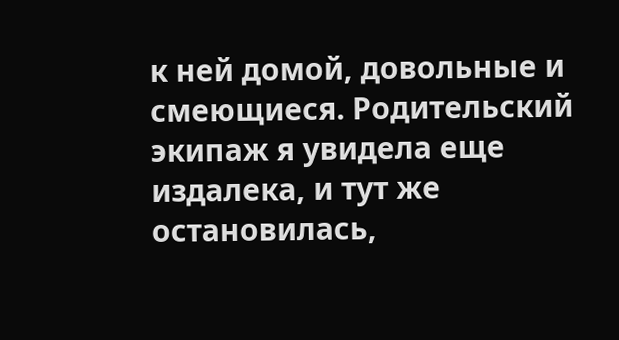к ней домой, довольные и смеющиеся. Родительский экипаж я увидела еще издалека, и тут же остановилась,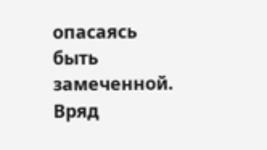опасаясь быть замеченной. Вряд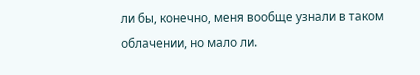ли бы, конечно, меня вообще узнали в таком облачении, но мало ли.